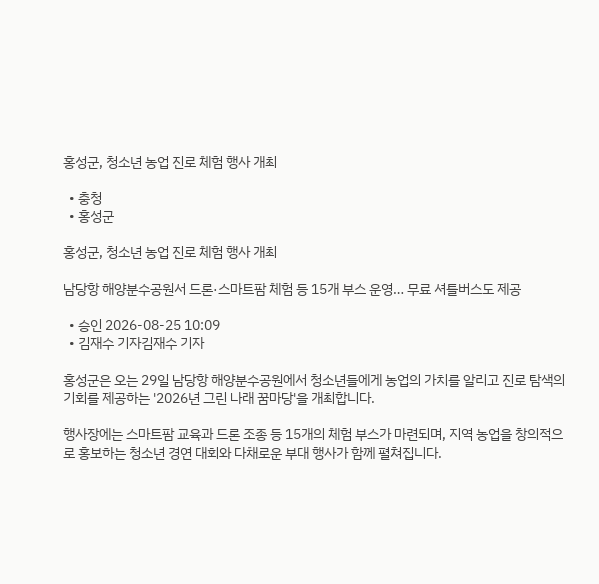홍성군, 청소년 농업 진로 체험 행사 개최

  • 충청
  • 홍성군

홍성군, 청소년 농업 진로 체험 행사 개최

남당항 해양분수공원서 드론·스마트팜 체험 등 15개 부스 운영… 무료 셔틀버스도 제공

  • 승인 2026-08-25 10:09
  • 김재수 기자김재수 기자

홍성군은 오는 29일 남당항 해양분수공원에서 청소년들에게 농업의 가치를 알리고 진로 탐색의 기회를 제공하는 '2026년 그린 나래 꿈마당'을 개최합니다.

행사장에는 스마트팜 교육과 드론 조종 등 15개의 체험 부스가 마련되며, 지역 농업을 창의적으로 홍보하는 청소년 경연 대회와 다채로운 부대 행사가 함께 펼쳐집니다.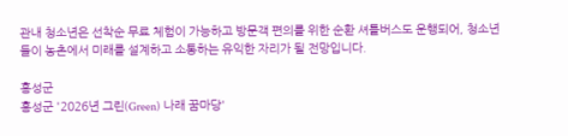관내 청소년은 선착순 무료 체험이 가능하고 방문객 편의를 위한 순환 셔틀버스도 운행되어, 청소년들이 농촌에서 미래를 설계하고 소통하는 유익한 자리가 될 전망입니다.

홍성군
홍성군 '2026년 그린(Green) 나래 꿈마당'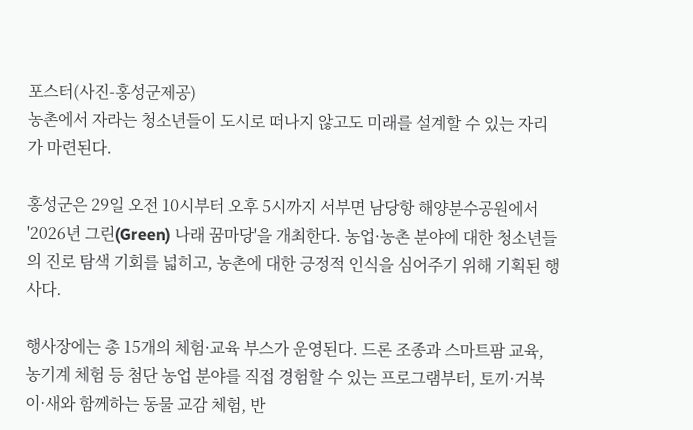포스터(사진-홍성군제공)
농촌에서 자라는 청소년들이 도시로 떠나지 않고도 미래를 설계할 수 있는 자리가 마련된다.

홍성군은 29일 오전 10시부터 오후 5시까지 서부면 남당항 해양분수공원에서 '2026년 그린(Green) 나래 꿈마당'을 개최한다. 농업·농촌 분야에 대한 청소년들의 진로 탐색 기회를 넓히고, 농촌에 대한 긍정적 인식을 심어주기 위해 기획된 행사다.

행사장에는 총 15개의 체험·교육 부스가 운영된다. 드론 조종과 스마트팜 교육, 농기계 체험 등 첨단 농업 분야를 직접 경험할 수 있는 프로그램부터, 토끼·거북이·새와 함께하는 동물 교감 체험, 반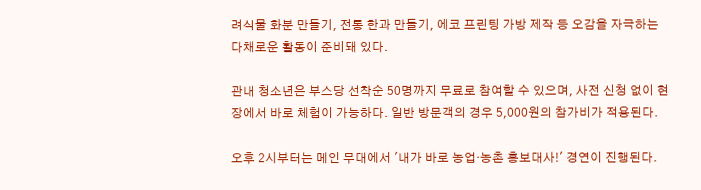려식물 화분 만들기, 전통 한과 만들기, 에코 프린팅 가방 제작 등 오감을 자극하는 다채로운 활동이 준비돼 있다.

관내 청소년은 부스당 선착순 50명까지 무료로 참여할 수 있으며, 사전 신청 없이 현장에서 바로 체험이 가능하다. 일반 방문객의 경우 5,000원의 참가비가 적용된다.

오후 2시부터는 메인 무대에서 '내가 바로 농업·농촌 홍보대사!' 경연이 진행된다.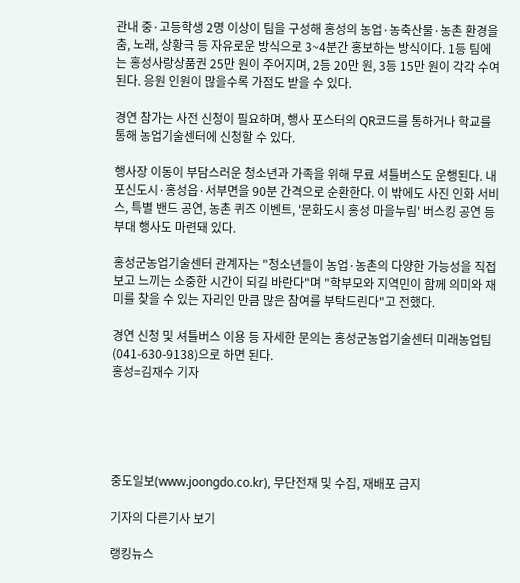관내 중·고등학생 2명 이상이 팀을 구성해 홍성의 농업·농축산물·농촌 환경을 춤, 노래, 상황극 등 자유로운 방식으로 3~4분간 홍보하는 방식이다. 1등 팀에는 홍성사랑상품권 25만 원이 주어지며, 2등 20만 원, 3등 15만 원이 각각 수여된다. 응원 인원이 많을수록 가점도 받을 수 있다.

경연 참가는 사전 신청이 필요하며, 행사 포스터의 QR코드를 통하거나 학교를 통해 농업기술센터에 신청할 수 있다.

행사장 이동이 부담스러운 청소년과 가족을 위해 무료 셔틀버스도 운행된다. 내포신도시·홍성읍·서부면을 90분 간격으로 순환한다. 이 밖에도 사진 인화 서비스, 특별 밴드 공연, 농촌 퀴즈 이벤트, '문화도시 홍성 마을누림' 버스킹 공연 등 부대 행사도 마련돼 있다.

홍성군농업기술센터 관계자는 "청소년들이 농업·농촌의 다양한 가능성을 직접 보고 느끼는 소중한 시간이 되길 바란다"며 "학부모와 지역민이 함께 의미와 재미를 찾을 수 있는 자리인 만큼 많은 참여를 부탁드린다"고 전했다.

경연 신청 및 셔틀버스 이용 등 자세한 문의는 홍성군농업기술센터 미래농업팀(041-630-9138)으로 하면 된다.
홍성=김재수 기자





중도일보(www.joongdo.co.kr), 무단전재 및 수집, 재배포 금지

기자의 다른기사 보기

랭킹뉴스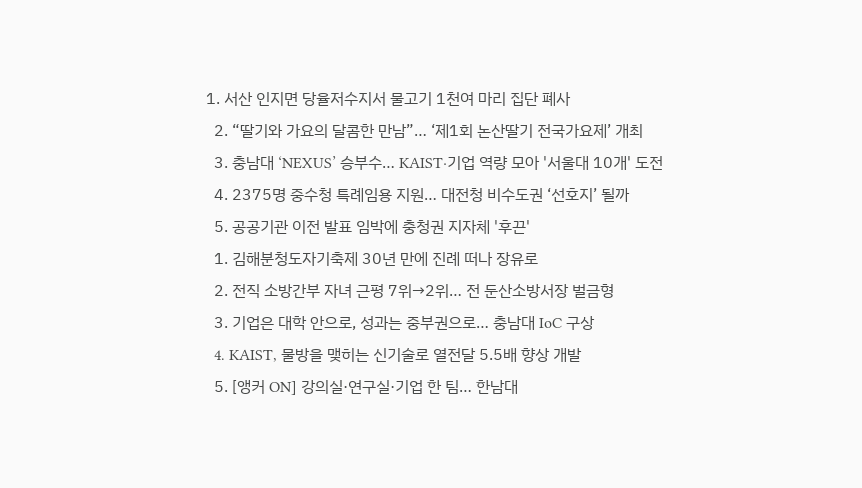1. 서산 인지면 당율저수지서 물고기 1천여 마리 집단 폐사
  2. “딸기와 가요의 달콤한 만남”… ‘제1회 논산딸기 전국가요제’ 개최
  3. 충남대 ‘NEXUS’ 승부수… KAIST·기업 역량 모아 '서울대 10개' 도전
  4. 2375명 중수청 특례임용 지원… 대전청 비수도권 ‘선호지’ 될까
  5. 공공기관 이전 발표 임박에 충청권 지자체 '후끈'
  1. 김해분청도자기축제 30년 만에 진례 떠나 장유로
  2. 전직 소방간부 자녀 근평 7위→2위… 전 둔산소방서장 벌금형
  3. 기업은 대학 안으로, 성과는 중부권으로… 충남대 IoC 구상
  4. KAIST, 물방을 맺히는 신기술로 열전달 5.5배 향상 개발
  5. [앵커 ON] 강의실·연구실·기업 한 팀… 한남대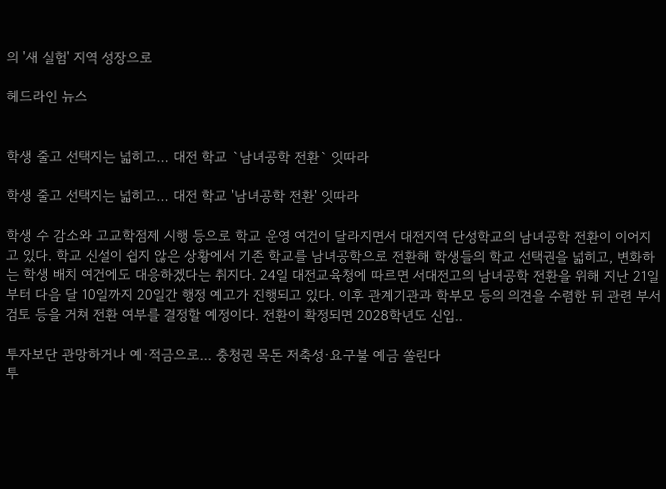의 '새 실험' 지역 성장으로

헤드라인 뉴스


학생 줄고 선택지는 넓히고… 대전 학교 `남녀공학 전환` 잇따라

학생 줄고 선택지는 넓히고… 대전 학교 '남녀공학 전환' 잇따라

학생 수 감소와 고교학점제 시행 등으로 학교 운영 여건이 달라지면서 대전지역 단성학교의 남녀공학 전환이 이어지고 있다. 학교 신설이 쉽지 않은 상황에서 기존 학교를 남녀공학으로 전환해 학생들의 학교 선택권을 넓히고, 변화하는 학생 배치 여건에도 대응하겠다는 취지다. 24일 대전교육청에 따르면 서대전고의 남녀공학 전환을 위해 지난 21일부터 다음 달 10일까지 20일간 행정 예고가 진행되고 있다. 이후 관계기관과 학부모 등의 의견을 수렴한 뒤 관련 부서 검토 등을 거쳐 전환 여부를 결정할 예정이다. 전환이 확정되면 2028학년도 신입..

투자보단 관망하거나 예·적금으로... 충청권 목돈 저축성·요구불 예금 쏠린다
투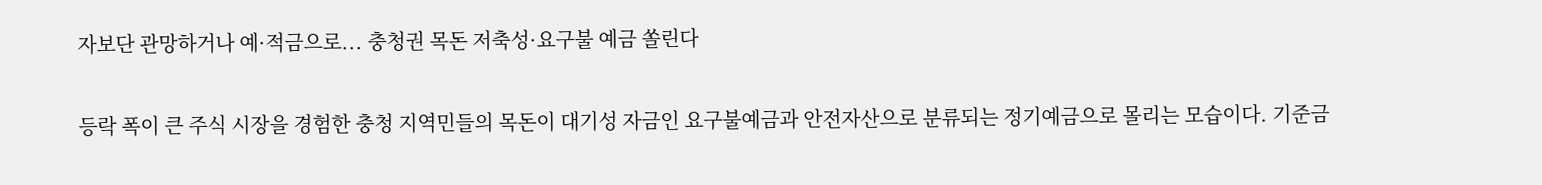자보단 관망하거나 예·적금으로... 충청권 목돈 저축성·요구불 예금 쏠린다

등락 폭이 큰 주식 시장을 경험한 충청 지역민들의 목돈이 대기성 자금인 요구불예금과 안전자산으로 분류되는 정기예금으로 몰리는 모습이다. 기준금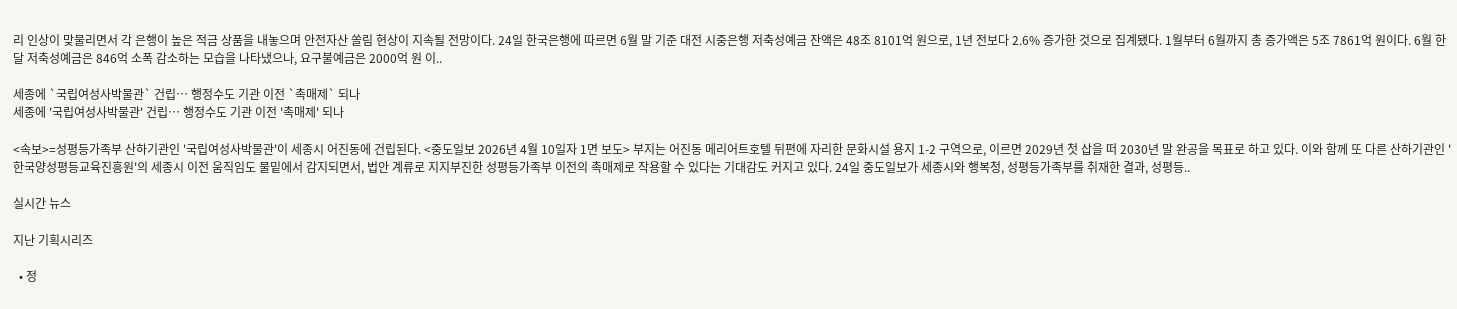리 인상이 맞물리면서 각 은행이 높은 적금 상품을 내놓으며 안전자산 쏠림 현상이 지속될 전망이다. 24일 한국은행에 따르면 6월 말 기준 대전 시중은행 저축성예금 잔액은 48조 8101억 원으로, 1년 전보다 2.6% 증가한 것으로 집계됐다. 1월부터 6월까지 총 증가액은 5조 7861억 원이다. 6월 한 달 저축성예금은 846억 소폭 감소하는 모습을 나타냈으나, 요구불예금은 2000억 원 이..

세종에 `국립여성사박물관` 건립… 행정수도 기관 이전 `촉매제` 되나
세종에 '국립여성사박물관' 건립… 행정수도 기관 이전 '촉매제' 되나

<속보>=성평등가족부 산하기관인 '국립여성사박물관'이 세종시 어진동에 건립된다. <중도일보 2026년 4월 10일자 1면 보도> 부지는 어진동 메리어트호텔 뒤편에 자리한 문화시설 용지 1-2 구역으로, 이르면 2029년 첫 삽을 떠 2030년 말 완공을 목표로 하고 있다. 이와 함께 또 다른 산하기관인 '한국양성평등교육진흥원'의 세종시 이전 움직임도 물밑에서 감지되면서, 법안 계류로 지지부진한 성평등가족부 이전의 촉매제로 작용할 수 있다는 기대감도 커지고 있다. 24일 중도일보가 세종시와 행복청, 성평등가족부를 취재한 결과, 성평등..

실시간 뉴스

지난 기획시리즈

  • 정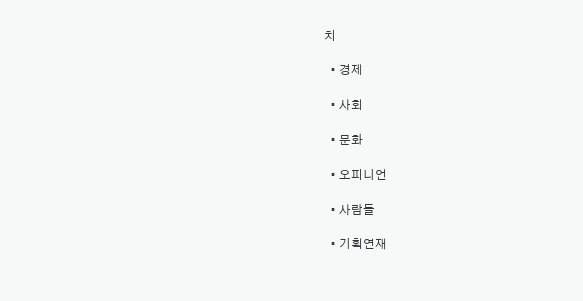치

  • 경제

  • 사회

  • 문화

  • 오피니언

  • 사람들

  • 기획연재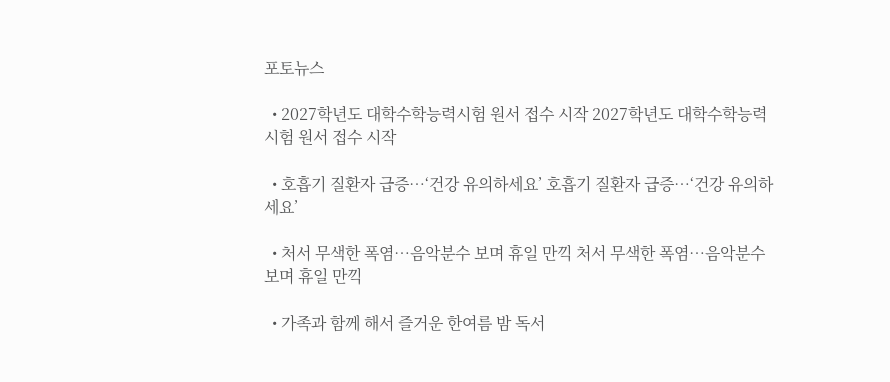포토뉴스

  • 2027학년도 대학수학능력시험 원서 접수 시작 2027학년도 대학수학능력시험 원서 접수 시작

  • 호흡기 질환자 급증…‘건강 유의하세요’ 호흡기 질환자 급증…‘건강 유의하세요’

  • 처서 무색한 폭염…음악분수 보며 휴일 만끽 처서 무색한 폭염…음악분수 보며 휴일 만끽

  • 가족과 함께 해서 즐거운 한여름 밤 독서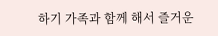하기 가족과 함께 해서 즐거운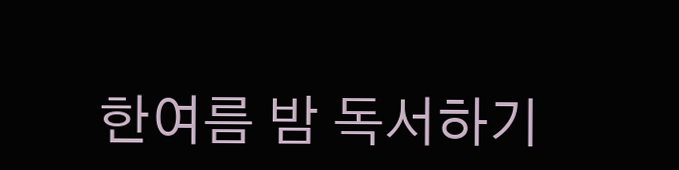한여름 밤 독서하기